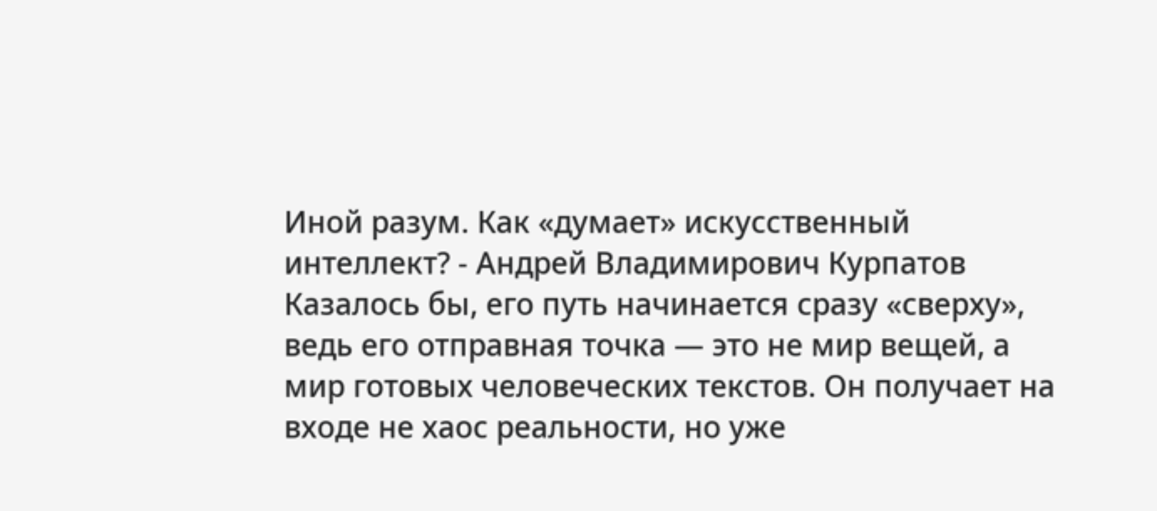Иной разум. Как «думает» искусственный интеллект? - Андрей Владимирович Курпатов
Казалось бы, его путь начинается сразу «сверху», ведь его отправная точка — это не мир вещей, а мир готовых человеческих текстов. Он получает на входе не хаос реальности, но уже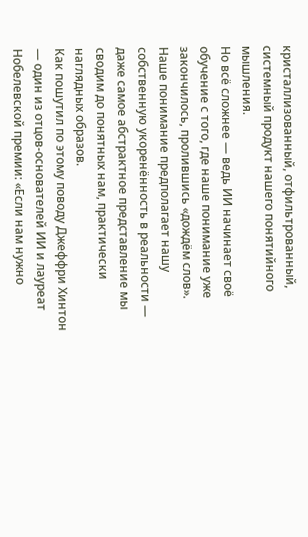кристаллизованный, отфильтрованный, системный продукт нашего понятийного мышления.
Но всё сложнее — ведь ИИ начинает своё обучение с того, где наше понимание уже закончилось, пролившись «дождём слов».
Наше понимание предполагает нашу собственную укоренённость в реальности — даже самое абстрактное представление мы сводим до понятных нам, практически наглядных образов.
Как пошутил по этому поводу Джеффри Хинтон — один из отцов-основателей ИИ и лауреат Нобелевской премии: «Если нам нужно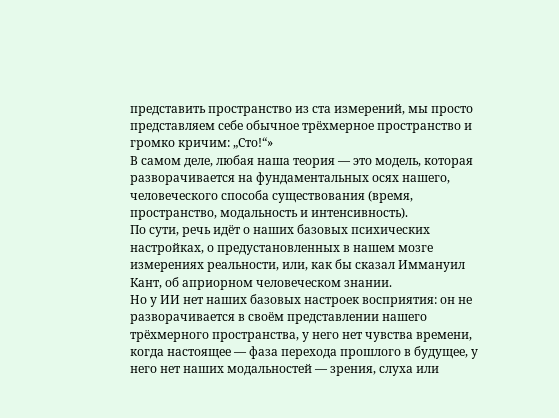представить пространство из ста измерений, мы просто представляем себе обычное трёхмерное пространство и громко кричим: „Сто!“»
В самом деле, любая наша теория — это модель, которая разворачивается на фундаментальных осях нашего, человеческого способа существования (время, пространство, модальность и интенсивность).
По сути, речь идёт о наших базовых психических настройках, о предустановленных в нашем мозге измерениях реальности, или, как бы сказал Иммануил Кант, об априорном человеческом знании.
Но у ИИ нет наших базовых настроек восприятия: он не разворачивается в своём представлении нашего трёхмерного пространства, у него нет чувства времени, когда настоящее — фаза перехода прошлого в будущее, у него нет наших модальностей — зрения, слуха или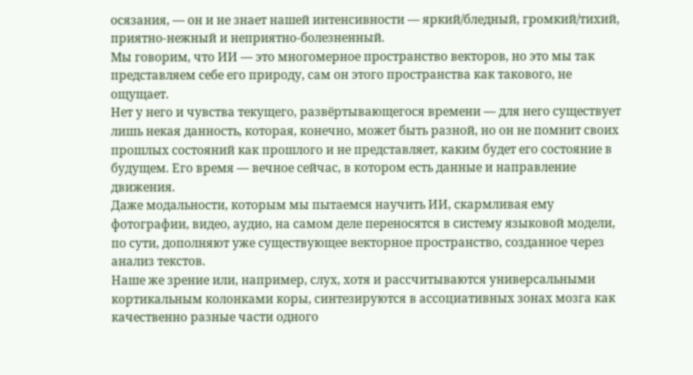осязания, — он и не знает нашей интенсивности — яркий/бледный, громкий/тихий, приятно-нежный и неприятно-болезненный.
Мы говорим, что ИИ — это многомерное пространство векторов, но это мы так представляем себе его природу, сам он этого пространства как такового, не ощущает.
Нет у него и чувства текущего, развёртывающегося времени — для него существует лишь некая данность, которая, конечно, может быть разной, но он не помнит своих прошлых состояний как прошлого и не представляет, каким будет его состояние в будущем. Его время — вечное сейчас, в котором есть данные и направление движения.
Даже модальности, которым мы пытаемся научить ИИ, скармливая ему фотографии, видео, аудио, на самом деле переносятся в систему языковой модели, по сути, дополняют уже существующее векторное пространство, созданное через анализ текстов.
Наше же зрение или, например, слух, хотя и рассчитываются универсальными кортикальным колонками коры, синтезируются в ассоциативных зонах мозга как качественно разные части одного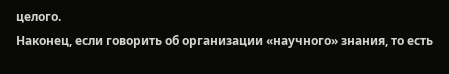целого.
Наконец, если говорить об организации «научного» знания, то есть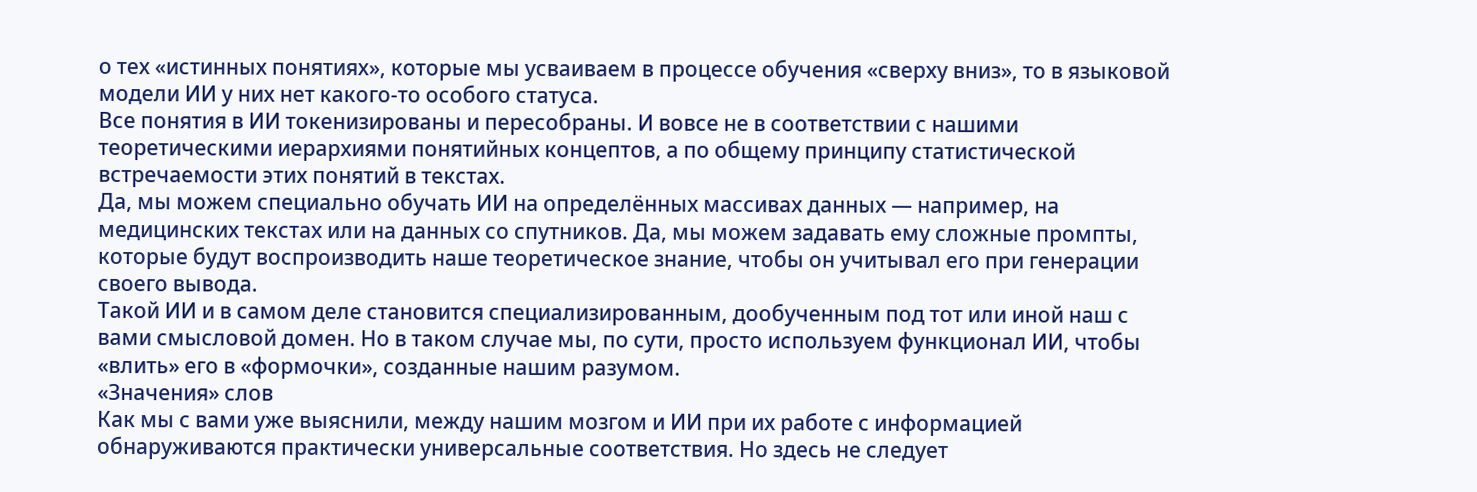о тех «истинных понятиях», которые мы усваиваем в процессе обучения «сверху вниз», то в языковой модели ИИ у них нет какого-то особого статуса.
Все понятия в ИИ токенизированы и пересобраны. И вовсе не в соответствии с нашими теоретическими иерархиями понятийных концептов, а по общему принципу статистической встречаемости этих понятий в текстах.
Да, мы можем специально обучать ИИ на определённых массивах данных — например, на медицинских текстах или на данных со спутников. Да, мы можем задавать ему сложные промпты, которые будут воспроизводить наше теоретическое знание, чтобы он учитывал его при генерации своего вывода.
Такой ИИ и в самом деле становится специализированным, дообученным под тот или иной наш с вами смысловой домен. Но в таком случае мы, по сути, просто используем функционал ИИ, чтобы «влить» его в «формочки», созданные нашим разумом.
«Значения» слов
Как мы с вами уже выяснили, между нашим мозгом и ИИ при их работе с информацией обнаруживаются практически универсальные соответствия. Но здесь не следует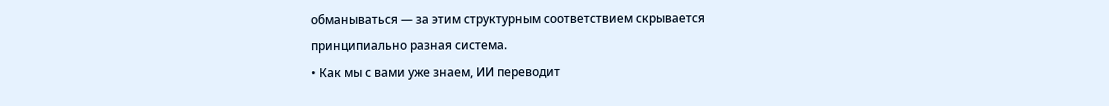обманываться — за этим структурным соответствием скрывается принципиально разная система.
• Как мы с вами уже знаем, ИИ переводит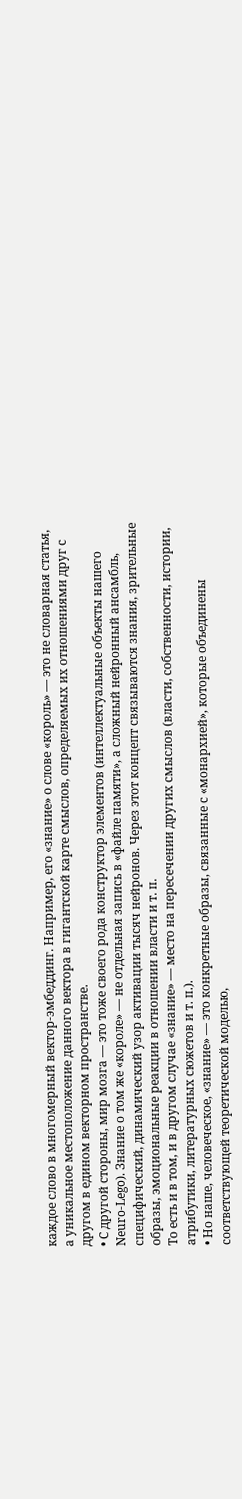каждое слово в многомерный вектор-эмбеддинг. Например, его «знание» о слове «король» — это не словарная статья, а уникальное местоположение данного вектора в гигантской карте смыслов, определяемых их отношениями друг с другом в едином векторном пространстве.
• С другой стороны, мир мозга — это тоже своего рода конструктор элементов (интеллектуальные объекты нашего Neuro-Lego). Знание о том же «короле» — не отдельная запись в «файле памяти», а сложный нейронный ансамбль, специфический, динамический узор активации тысяч нейронов. Через этот концепт связываются знания, зрительные образы, эмоциональные реакции в отношении власти и т. п.
То есть и в том, и в другом случае «знание» — место на пересечении других смыслов (власти, собственности, истории, атрибутики, литературных сюжетов и т. п.).
• Но наше, человеческое, «знание» — это конкретные образы, связанные с «монархией», которые объединены соответствующей теоретической моделью,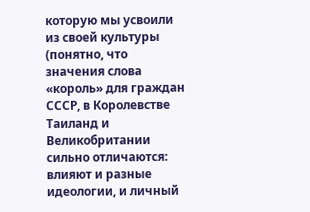которую мы усвоили из своей культуры (понятно, что значения слова «король» для граждан СССР, в Королевстве Таиланд и Великобритании сильно отличаются: влияют и разные идеологии, и личный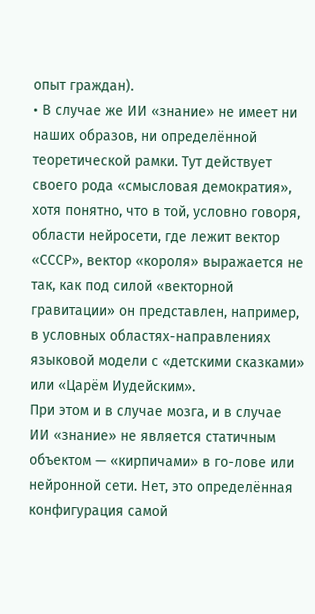опыт граждан).
• В случае же ИИ «знание» не имеет ни наших образов, ни определённой теоретической рамки. Тут действует своего рода «смысловая демократия», хотя понятно, что в той, условно говоря, области нейросети, где лежит вектор «СССР», вектор «короля» выражается не так, как под силой «векторной гравитации» он представлен, например, в условных областях-направлениях языковой модели с «детскими сказками» или «Царём Иудейским».
При этом и в случае мозга, и в случае ИИ «знание» не является статичным объектом — «кирпичами» в го-лове или нейронной сети. Нет, это определённая конфигурация самой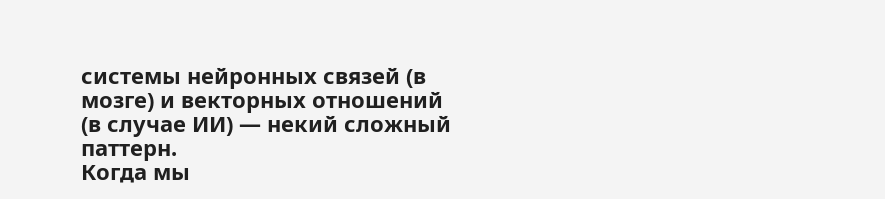системы нейронных связей (в мозге) и векторных отношений (в случае ИИ) — некий сложный паттерн.
Когда мы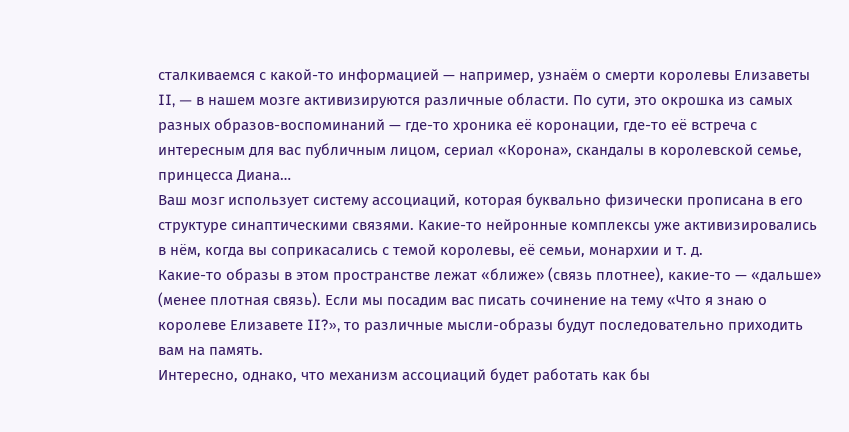сталкиваемся с какой-то информацией — например, узнаём о смерти королевы Елизаветы II, — в нашем мозге активизируются различные области. По сути, это окрошка из самых разных образов-воспоминаний — где-то хроника её коронации, где-то её встреча с интересным для вас публичным лицом, сериал «Корона», скандалы в королевской семье, принцесса Диана…
Ваш мозг использует систему ассоциаций, которая буквально физически прописана в его структуре синаптическими связями. Какие-то нейронные комплексы уже активизировались в нём, когда вы соприкасались с темой королевы, её семьи, монархии и т. д.
Какие-то образы в этом пространстве лежат «ближе» (связь плотнее), какие-то — «дальше» (менее плотная связь). Если мы посадим вас писать сочинение на тему «Что я знаю о королеве Елизавете II?», то различные мысли-образы будут последовательно приходить вам на память.
Интересно, однако, что механизм ассоциаций будет работать как бы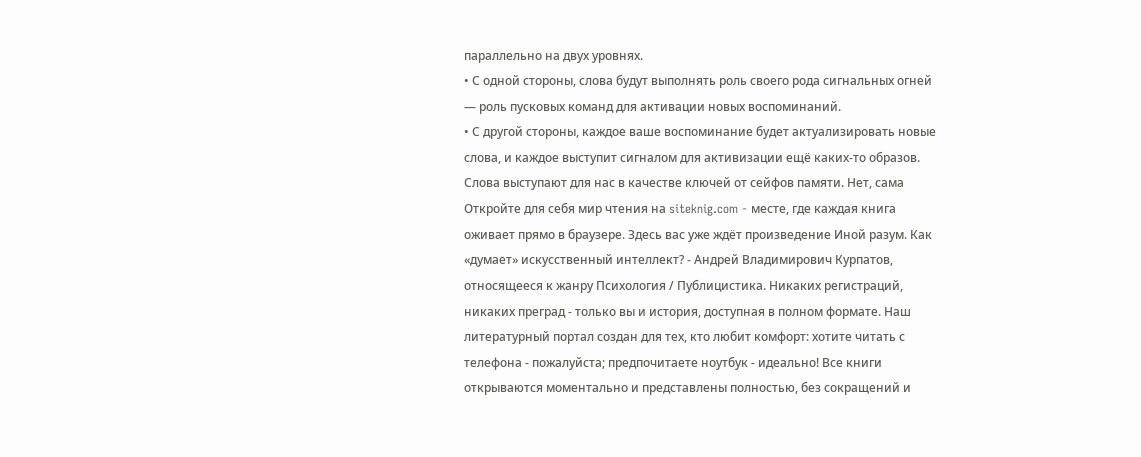параллельно на двух уровнях.
• С одной стороны, слова будут выполнять роль своего рода сигнальных огней — роль пусковых команд для активации новых воспоминаний.
• С другой стороны, каждое ваше воспоминание будет актуализировать новые слова, и каждое выступит сигналом для активизации ещё каких-то образов.
Слова выступают для нас в качестве ключей от сейфов памяти. Нет, сама
Откройте для себя мир чтения на siteknig.com - месте, где каждая книга оживает прямо в браузере. Здесь вас уже ждёт произведение Иной разум. Как «думает» искусственный интеллект? - Андрей Владимирович Курпатов, относящееся к жанру Психология / Публицистика. Никаких регистраций, никаких преград - только вы и история, доступная в полном формате. Наш литературный портал создан для тех, кто любит комфорт: хотите читать с телефона - пожалуйста; предпочитаете ноутбук - идеально! Все книги открываются моментально и представлены полностью, без сокращений и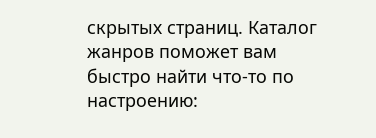скрытых страниц. Каталог жанров поможет вам быстро найти что-то по настроению: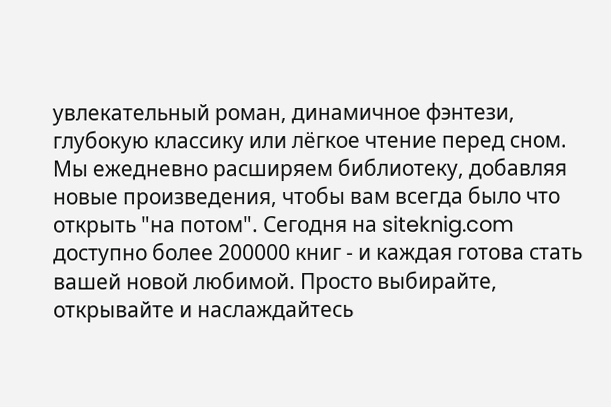увлекательный роман, динамичное фэнтези, глубокую классику или лёгкое чтение перед сном. Мы ежедневно расширяем библиотеку, добавляя новые произведения, чтобы вам всегда было что открыть "на потом". Сегодня на siteknig.com доступно более 200000 книг - и каждая готова стать вашей новой любимой. Просто выбирайте, открывайте и наслаждайтесь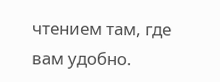чтением там, где вам удобно.